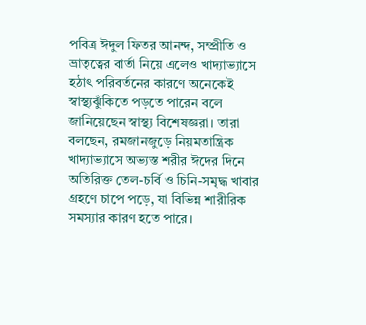পবিত্র ঈদুল ফিতর আনন্দ, সম্প্রীতি ও ভ্রাতৃত্বের বার্তা নিয়ে এলেও খাদ্যাভ্যাসে হঠাৎ পরিবর্তনের কারণে অনেকেই স্বাস্থ্যঝুঁকিতে পড়তে পারেন বলে জানিয়েছেন স্বাস্থ্য বিশেষজ্ঞরা। তারা বলছেন, রমজানজুড়ে নিয়মতান্ত্রিক খাদ্যাভ্যাসে অভ্যস্ত শরীর ঈদের দিনে অতিরিক্ত তেল-চর্বি ও চিনি-সমৃদ্ধ খাবার গ্রহণে চাপে পড়ে, যা বিভিন্ন শারীরিক সমস্যার কারণ হতে পারে।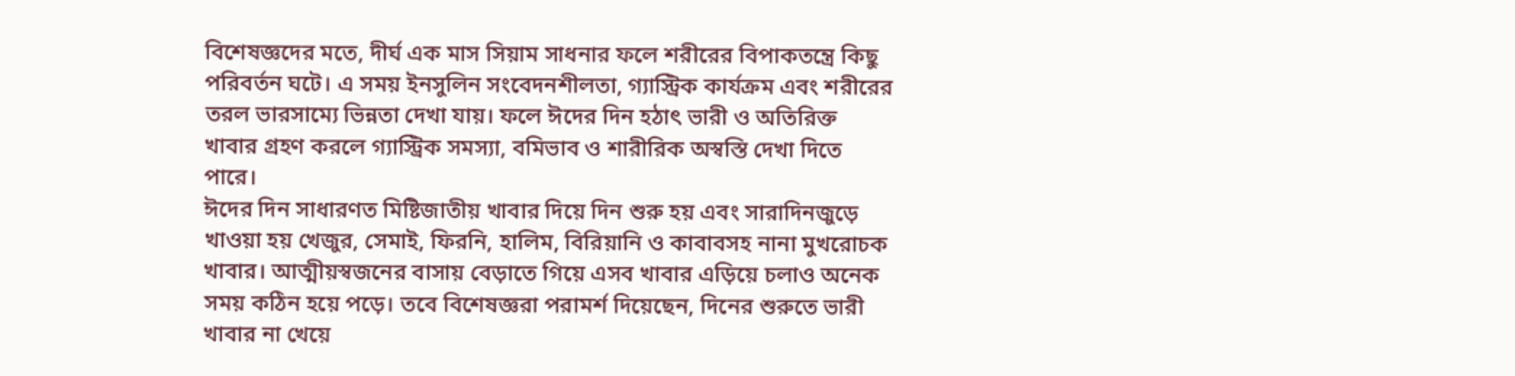বিশেষজ্ঞদের মতে, দীর্ঘ এক মাস সিয়াম সাধনার ফলে শরীরের বিপাকতন্ত্রে কিছু পরিবর্তন ঘটে। এ সময় ইনসুলিন সংবেদনশীলতা, গ্যাস্ট্রিক কার্যক্রম এবং শরীরের তরল ভারসাম্যে ভিন্নতা দেখা যায়। ফলে ঈদের দিন হঠাৎ ভারী ও অতিরিক্ত খাবার গ্রহণ করলে গ্যাস্ট্রিক সমস্যা, বমিভাব ও শারীরিক অস্বস্তি দেখা দিতে পারে।
ঈদের দিন সাধারণত মিষ্টিজাতীয় খাবার দিয়ে দিন শুরু হয় এবং সারাদিনজুড়ে খাওয়া হয় খেজুর, সেমাই, ফিরনি, হালিম, বিরিয়ানি ও কাবাবসহ নানা মুখরোচক খাবার। আত্মীয়স্বজনের বাসায় বেড়াতে গিয়ে এসব খাবার এড়িয়ে চলাও অনেক সময় কঠিন হয়ে পড়ে। তবে বিশেষজ্ঞরা পরামর্শ দিয়েছেন, দিনের শুরুতে ভারী খাবার না খেয়ে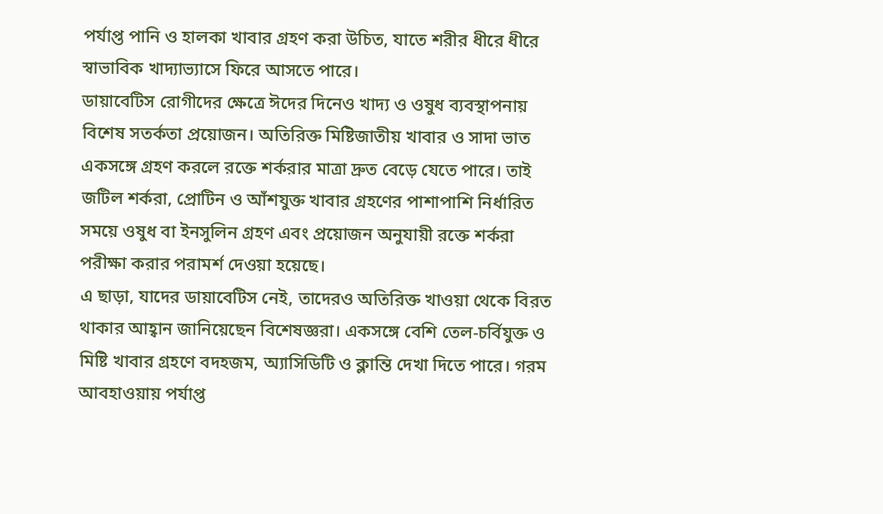পর্যাপ্ত পানি ও হালকা খাবার গ্রহণ করা উচিত, যাতে শরীর ধীরে ধীরে স্বাভাবিক খাদ্যাভ্যাসে ফিরে আসতে পারে।
ডায়াবেটিস রোগীদের ক্ষেত্রে ঈদের দিনেও খাদ্য ও ওষুধ ব্যবস্থাপনায় বিশেষ সতর্কতা প্রয়োজন। অতিরিক্ত মিষ্টিজাতীয় খাবার ও সাদা ভাত একসঙ্গে গ্রহণ করলে রক্তে শর্করার মাত্রা দ্রুত বেড়ে যেতে পারে। তাই জটিল শর্করা, প্রোটিন ও আঁশযুক্ত খাবার গ্রহণের পাশাপাশি নির্ধারিত সময়ে ওষুধ বা ইনসুলিন গ্রহণ এবং প্রয়োজন অনুযায়ী রক্তে শর্করা পরীক্ষা করার পরামর্শ দেওয়া হয়েছে।
এ ছাড়া, যাদের ডায়াবেটিস নেই, তাদেরও অতিরিক্ত খাওয়া থেকে বিরত থাকার আহ্বান জানিয়েছেন বিশেষজ্ঞরা। একসঙ্গে বেশি তেল-চর্বিযুক্ত ও মিষ্টি খাবার গ্রহণে বদহজম, অ্যাসিডিটি ও ক্লান্তি দেখা দিতে পারে। গরম আবহাওয়ায় পর্যাপ্ত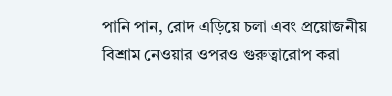পানি পান, রোদ এড়িয়ে চলা এবং প্রয়োজনীয় বিশ্রাম নেওয়ার ওপরও গুরুত্বারোপ করা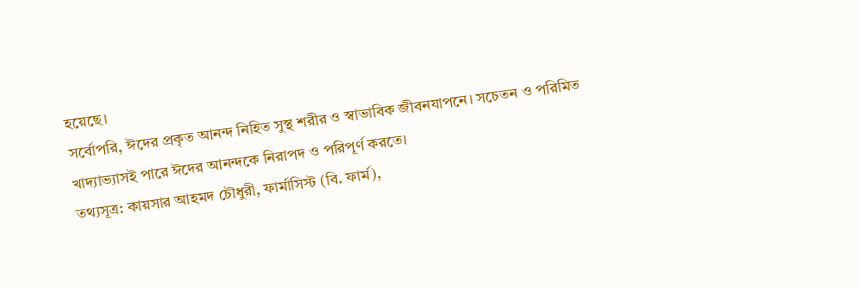হয়েছে।
সর্বোপরি, ঈদের প্রকৃত আনন্দ নিহিত সুস্থ শরীর ও স্বাভাবিক জীবনযাপনে। সচেতন ও পরিমিত খাদ্যাভ্যাসই পারে ঈদের আনন্দকে নিরাপদ ও পরিপূর্ণ করতে।
তথ্যসূত্র: কায়সার আহমদ চৌধুরী, ফার্মাসিস্ট (বি. ফার্ম),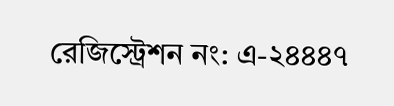রেজিস্ট্রেশন নং: এ-২৪৪৪৭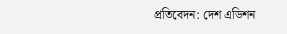প্রতিবেদন: দেশ এডিশন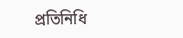প্রতিনিধি